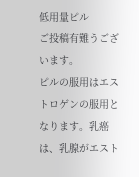低用量ピル
ご投稿有難うございます。
ピルの服用はエストロゲンの服用となります。乳癌は、乳腺がエスト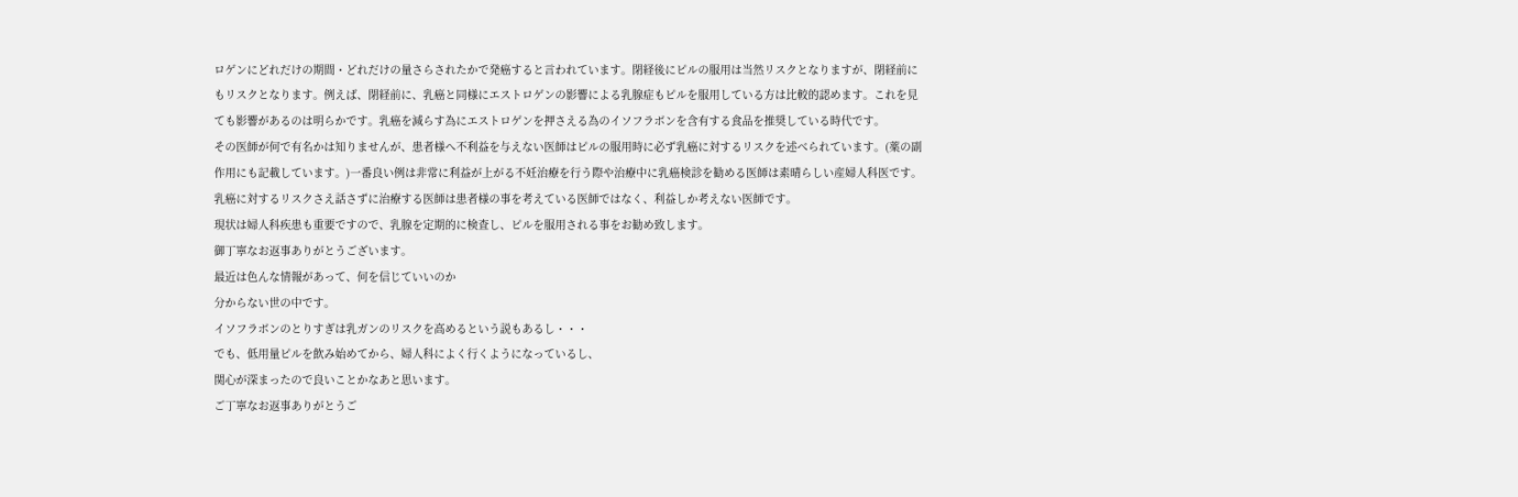ロゲンにどれだけの期間・どれだけの量さらされたかで発癌すると言われています。閉経後にピルの服用は当然リスクとなりますが、閉経前にもリスクとなります。例えば、閉経前に、乳癌と同様にエストロゲンの影響による乳腺症もピルを服用している方は比較的認めます。これを見ても影響があるのは明らかです。乳癌を減らす為にエストロゲンを押さえる為のイソフラボンを含有する食品を推奨している時代です。
その医師が何で有名かは知りませんが、患者様へ不利益を与えない医師はピルの服用時に必ず乳癌に対するリスクを述べられています。(薬の副作用にも記載しています。)一番良い例は非常に利益が上がる不妊治療を行う際や治療中に乳癌検診を勧める医師は素晴らしい産婦人科医です。乳癌に対するリスクさえ話さずに治療する医師は患者様の事を考えている医師ではなく、利益しか考えない医師です。
現状は婦人科疾患も重要ですので、乳腺を定期的に検査し、ピルを服用される事をお勧め致します。
御丁寧なお返事ありがとうございます。
最近は色んな情報があって、何を信じていいのか
分からない世の中です。
イソフラボンのとりすぎは乳ガンのリスクを高めるという説もあるし・・・
でも、低用量ピルを飲み始めてから、婦人科によく行くようになっているし、
関心が深まったので良いことかなあと思います。
ご丁寧なお返事ありがとうご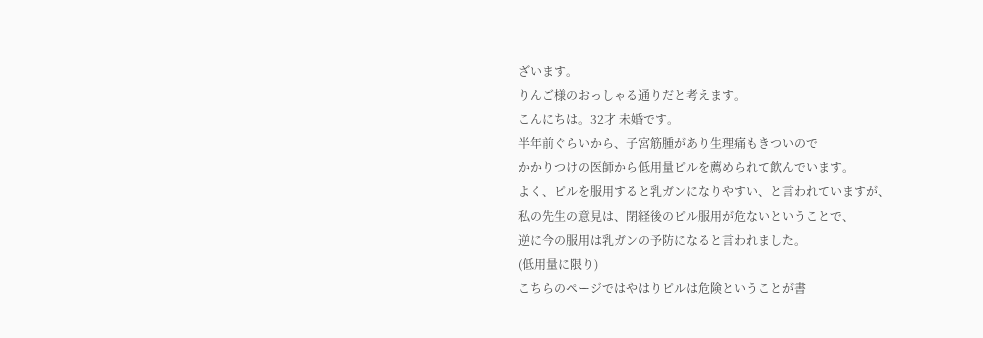ざいます。
りんご様のおっしゃる通りだと考えます。
こんにちは。32才 未婚です。
半年前ぐらいから、子宮筋腫があり生理痛もきついので
かかりつけの医師から低用量ピルを薦められて飲んでいます。
よく、ピルを服用すると乳ガンになりやすい、と言われていますが、
私の先生の意見は、閉経後のピル服用が危ないということで、
逆に今の服用は乳ガンの予防になると言われました。
(低用量に限り)
こちらのページではやはりピルは危険ということが書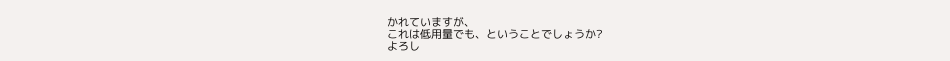かれていますが、
これは低用量でも、ということでしょうか?
よろし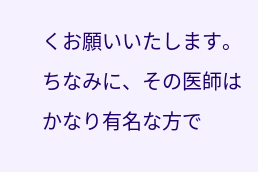くお願いいたします。
ちなみに、その医師はかなり有名な方で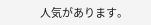人気があります。